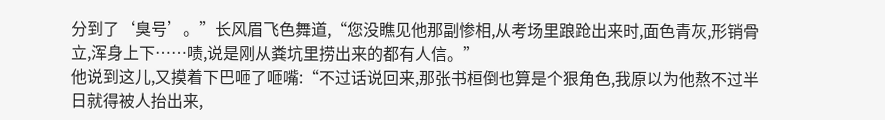分到了‘臭号’。”长风眉飞色舞道,“您没瞧见他那副惨相,从考场里踉跄出来时,面色青灰,形销骨立,浑身上下……啧,说是刚从粪坑里捞出来的都有人信。”
他说到这儿,又摸着下巴咂了咂嘴:“不过话说回来,那张书桓倒也算是个狠角色,我原以为他熬不过半日就得被人抬出来,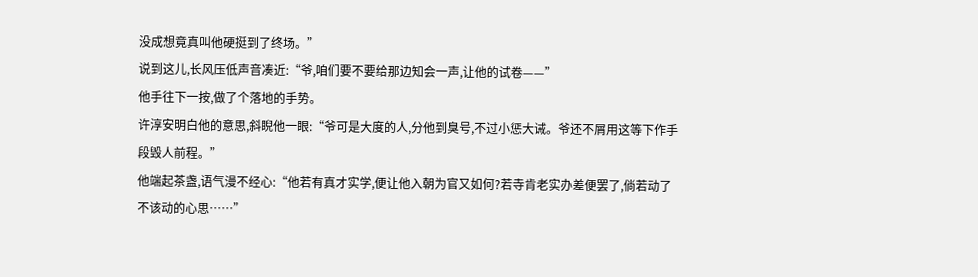没成想竟真叫他硬挺到了终场。”
说到这儿,长风压低声音凑近:“爷,咱们要不要给那边知会一声,让他的试卷——”
他手往下一按,做了个落地的手势。
许淳安明白他的意思,斜睨他一眼:“爷可是大度的人,分他到臭号,不过小惩大诫。爷还不屑用这等下作手段毁人前程。”
他端起茶盏,语气漫不经心:“他若有真才实学,便让他入朝为官又如何?若寺肯老实办差便罢了,倘若动了不该动的心思……”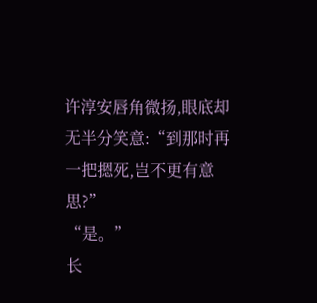许淳安唇角微扬,眼底却无半分笑意:“到那时再一把摁死,岂不更有意思?”
“是。”
长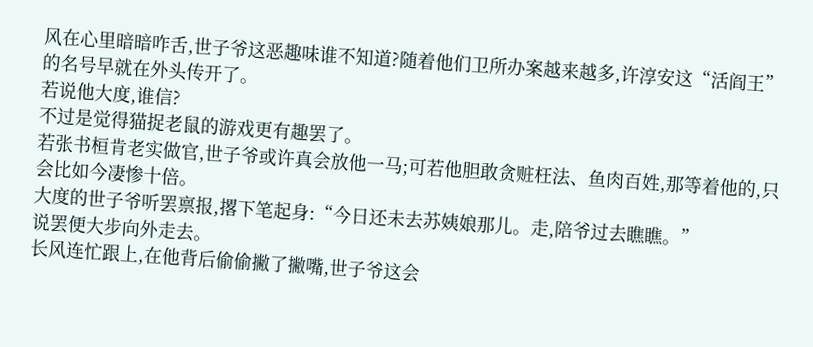风在心里暗暗咋舌,世子爷这恶趣味谁不知道?随着他们卫所办案越来越多,许淳安这“活阎王”的名号早就在外头传开了。
若说他大度,谁信?
不过是觉得猫捉老鼠的游戏更有趣罢了。
若张书桓肯老实做官,世子爷或许真会放他一马;可若他胆敢贪赃枉法、鱼肉百姓,那等着他的,只会比如今凄惨十倍。
大度的世子爷听罢禀报,撂下笔起身:“今日还未去苏姨娘那儿。走,陪爷过去瞧瞧。”
说罢便大步向外走去。
长风连忙跟上,在他背后偷偷撇了撇嘴,世子爷这会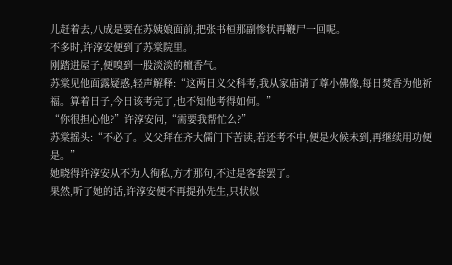儿赶着去,八成是要在苏姨娘面前,把张书桓那副惨状再鞭尸一回呢。
不多时,许淳安便到了苏棠院里。
刚踏进屋子,便嗅到一股淡淡的檀香气。
苏棠见他面露疑惑,轻声解释:“这两日义父科考,我从家庙请了尊小佛像,每日焚香为他祈福。算着日子,今日该考完了,也不知他考得如何。”
“你很担心他?”许淳安问,“需要我帮忙么?”
苏棠摇头:“不必了。义父拜在齐大儒门下苦读,若还考不中,便是火候未到,再继续用功便是。”
她晓得许淳安从不为人徇私,方才那句,不过是客套罢了。
果然,听了她的话,许淳安便不再提孙先生,只状似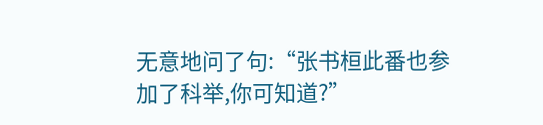无意地问了句:“张书桓此番也参加了科举,你可知道?”